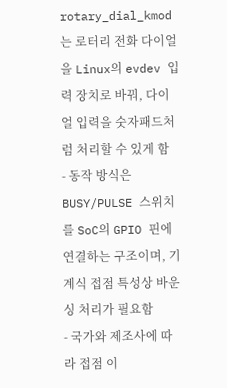rotary_dial_kmod는 로터리 전화 다이얼을 Linux의 evdev 입력 장치로 바꿔, 다이얼 입력을 숫자패드처럼 처리할 수 있게 함
- 동작 방식은 BUSY/PULSE 스위치를 SoC의 GPIO 핀에 연결하는 구조이며, 기계식 접점 특성상 바운싱 처리가 필요함
- 국가와 제조사에 따라 접점 이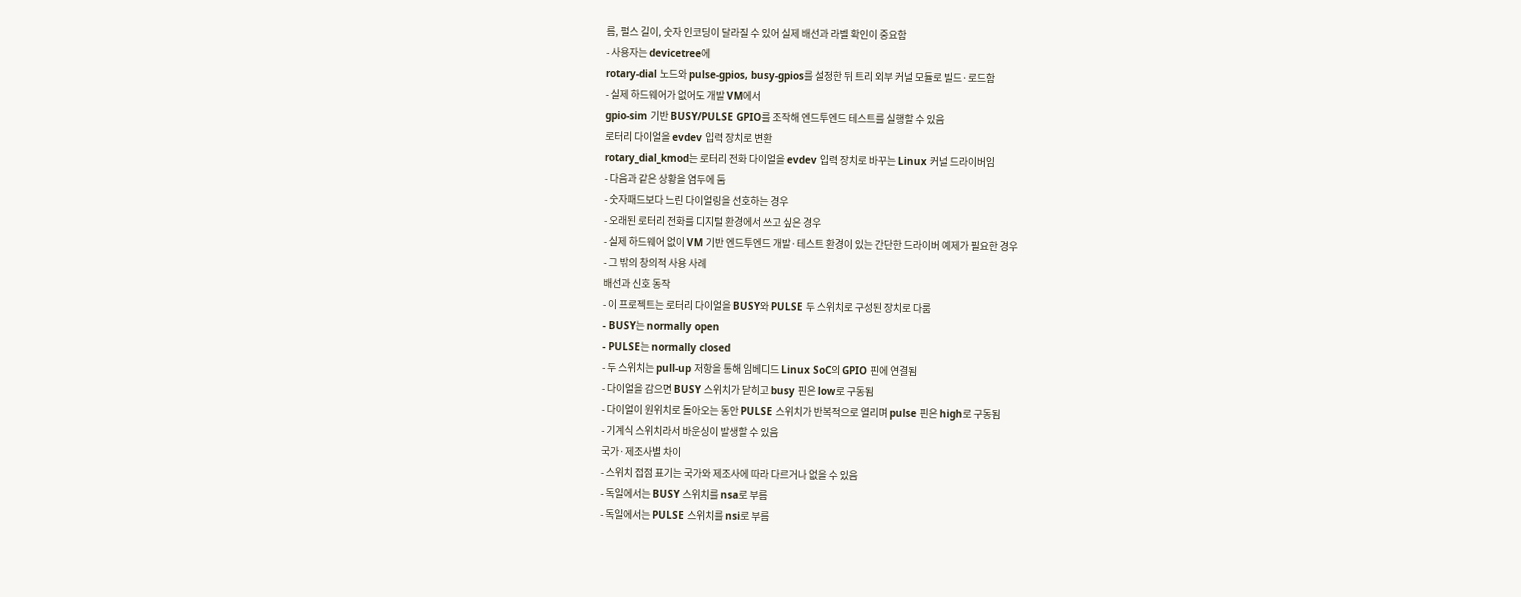름, 펄스 길이, 숫자 인코딩이 달라질 수 있어 실제 배선과 라벨 확인이 중요함
- 사용자는 devicetree에
rotary-dial 노드와 pulse-gpios, busy-gpios를 설정한 뒤 트리 외부 커널 모듈로 빌드·로드함
- 실제 하드웨어가 없어도 개발 VM에서
gpio-sim 기반 BUSY/PULSE GPIO를 조작해 엔드투엔드 테스트를 실행할 수 있음
로터리 다이얼을 evdev 입력 장치로 변환
rotary_dial_kmod는 로터리 전화 다이얼을 evdev 입력 장치로 바꾸는 Linux 커널 드라이버임
- 다음과 같은 상황을 염두에 둠
- 숫자패드보다 느린 다이얼링을 선호하는 경우
- 오래된 로터리 전화를 디지털 환경에서 쓰고 싶은 경우
- 실제 하드웨어 없이 VM 기반 엔드투엔드 개발·테스트 환경이 있는 간단한 드라이버 예제가 필요한 경우
- 그 밖의 창의적 사용 사례
배선과 신호 동작
- 이 프로젝트는 로터리 다이얼을 BUSY와 PULSE 두 스위치로 구성된 장치로 다룸
- BUSY는 normally open
- PULSE는 normally closed
- 두 스위치는 pull-up 저항을 통해 임베디드 Linux SoC의 GPIO 핀에 연결됨
- 다이얼을 감으면 BUSY 스위치가 닫히고 busy 핀은 low로 구동됨
- 다이얼이 원위치로 돌아오는 동안 PULSE 스위치가 반복적으로 열리며 pulse 핀은 high로 구동됨
- 기계식 스위치라서 바운싱이 발생할 수 있음
국가·제조사별 차이
- 스위치 접점 표기는 국가와 제조사에 따라 다르거나 없을 수 있음
- 독일에서는 BUSY 스위치를 nsa로 부름
- 독일에서는 PULSE 스위치를 nsi로 부름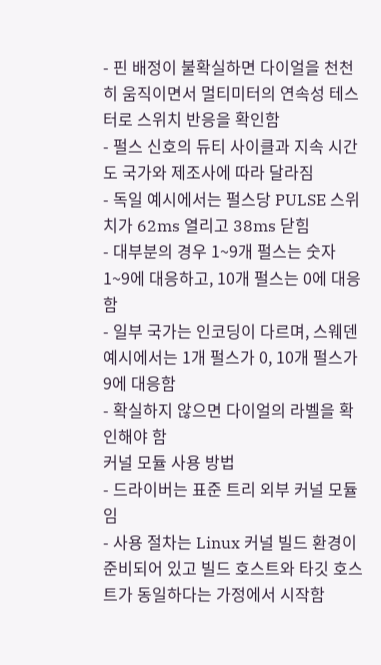- 핀 배정이 불확실하면 다이얼을 천천히 움직이면서 멀티미터의 연속성 테스터로 스위치 반응을 확인함
- 펄스 신호의 듀티 사이클과 지속 시간도 국가와 제조사에 따라 달라짐
- 독일 예시에서는 펄스당 PULSE 스위치가 62ms 열리고 38ms 닫힘
- 대부분의 경우 1~9개 펄스는 숫자 1~9에 대응하고, 10개 펄스는 0에 대응함
- 일부 국가는 인코딩이 다르며, 스웨덴 예시에서는 1개 펄스가 0, 10개 펄스가 9에 대응함
- 확실하지 않으면 다이얼의 라벨을 확인해야 함
커널 모듈 사용 방법
- 드라이버는 표준 트리 외부 커널 모듈임
- 사용 절차는 Linux 커널 빌드 환경이 준비되어 있고 빌드 호스트와 타깃 호스트가 동일하다는 가정에서 시작함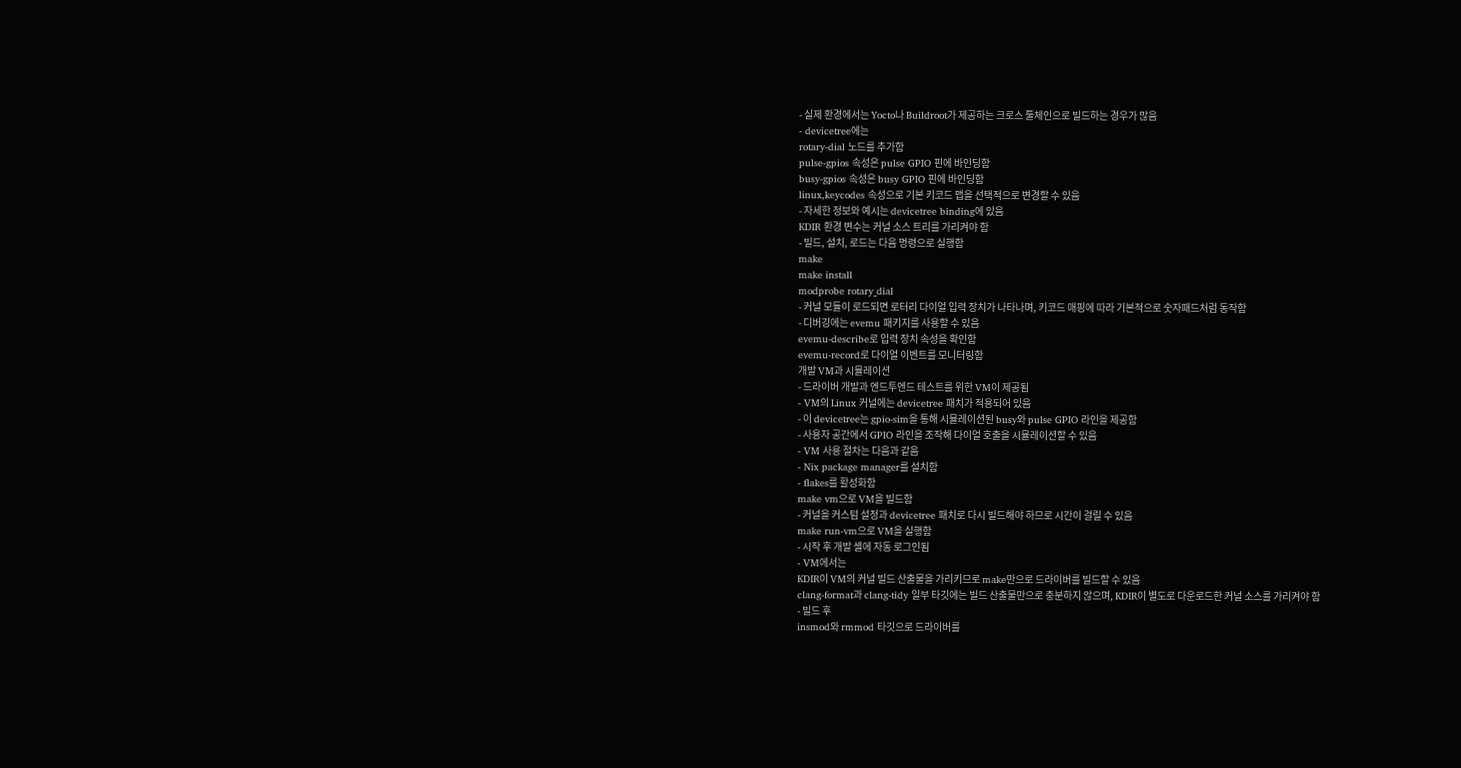- 실제 환경에서는 Yocto나 Buildroot가 제공하는 크로스 툴체인으로 빌드하는 경우가 많음
- devicetree에는
rotary-dial 노드를 추가함
pulse-gpios 속성은 pulse GPIO 핀에 바인딩함
busy-gpios 속성은 busy GPIO 핀에 바인딩함
linux,keycodes 속성으로 기본 키코드 맵을 선택적으로 변경할 수 있음
- 자세한 정보와 예시는 devicetree binding에 있음
KDIR 환경 변수는 커널 소스 트리를 가리켜야 함
- 빌드, 설치, 로드는 다음 명령으로 실행함
make
make install
modprobe rotary_dial
- 커널 모듈이 로드되면 로터리 다이얼 입력 장치가 나타나며, 키코드 매핑에 따라 기본적으로 숫자패드처럼 동작함
- 디버깅에는 evemu 패키지를 사용할 수 있음
evemu-describe로 입력 장치 속성을 확인함
evemu-record로 다이얼 이벤트를 모니터링함
개발 VM과 시뮬레이션
- 드라이버 개발과 엔드투엔드 테스트를 위한 VM이 제공됨
- VM의 Linux 커널에는 devicetree 패치가 적용되어 있음
- 이 devicetree는 gpio-sim을 통해 시뮬레이션된 busy와 pulse GPIO 라인을 제공함
- 사용자 공간에서 GPIO 라인을 조작해 다이얼 호출을 시뮬레이션할 수 있음
- VM 사용 절차는 다음과 같음
- Nix package manager를 설치함
- flakes를 활성화함
make vm으로 VM을 빌드함
- 커널을 커스텀 설정과 devicetree 패치로 다시 빌드해야 하므로 시간이 걸릴 수 있음
make run-vm으로 VM을 실행함
- 시작 후 개발 셸에 자동 로그인됨
- VM에서는
KDIR이 VM의 커널 빌드 산출물을 가리키므로 make만으로 드라이버를 빌드할 수 있음
clang-format과 clang-tidy 일부 타깃에는 빌드 산출물만으로 충분하지 않으며, KDIR이 별도로 다운로드한 커널 소스를 가리켜야 함
- 빌드 후
insmod와 rmmod 타깃으로 드라이버를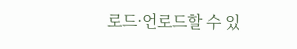로드·언로드할 수 있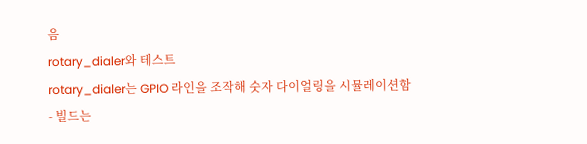음
rotary_dialer와 테스트
rotary_dialer는 GPIO 라인을 조작해 숫자 다이얼링을 시뮬레이션함
- 빌드는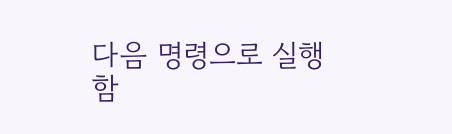다음 명령으로 실행함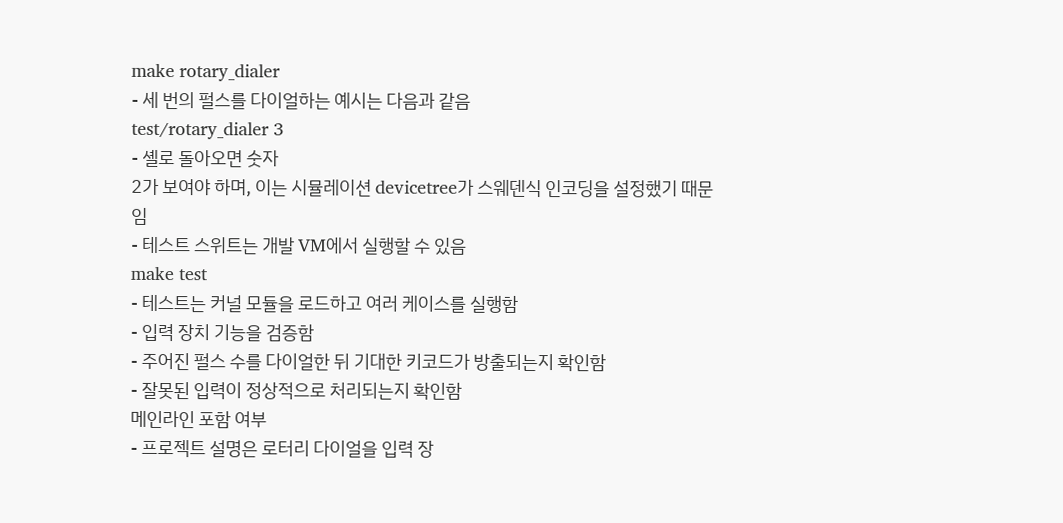make rotary_dialer
- 세 번의 펄스를 다이얼하는 예시는 다음과 같음
test/rotary_dialer 3
- 셸로 돌아오면 숫자
2가 보여야 하며, 이는 시뮬레이션 devicetree가 스웨덴식 인코딩을 설정했기 때문임
- 테스트 스위트는 개발 VM에서 실행할 수 있음
make test
- 테스트는 커널 모듈을 로드하고 여러 케이스를 실행함
- 입력 장치 기능을 검증함
- 주어진 펄스 수를 다이얼한 뒤 기대한 키코드가 방출되는지 확인함
- 잘못된 입력이 정상적으로 처리되는지 확인함
메인라인 포함 여부
- 프로젝트 설명은 로터리 다이얼을 입력 장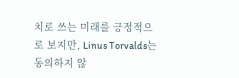치로 쓰는 미래를 긍정적으로 보지만, Linus Torvalds는 동의하지 않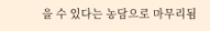을 수 있다는 농담으로 마무리됨